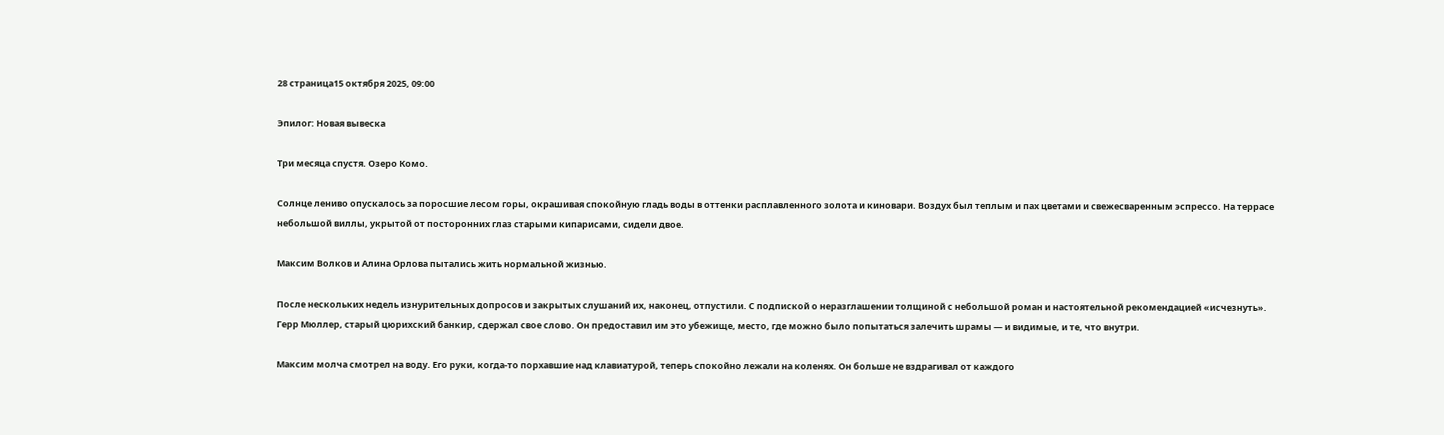28 страница15 октября 2025, 09:00

Эпилог: Новая вывеска

Три месяца спустя. Озеро Комо.

Солнце лениво опускалось за поросшие лесом горы, окрашивая спокойную гладь воды в оттенки расплавленного золота и киновари. Воздух был теплым и пах цветами и свежесваренным эспрессо. На террасе небольшой виллы, укрытой от посторонних глаз старыми кипарисами, сидели двое.

Максим Волков и Алина Орлова пытались жить нормальной жизнью.

После нескольких недель изнурительных допросов и закрытых слушаний их, наконец, отпустили. С подпиской о неразглашении толщиной с небольшой роман и настоятельной рекомендацией «исчезнуть». Герр Мюллер, старый цюрихский банкир, сдержал свое слово. Он предоставил им это убежище, место, где можно было попытаться залечить шрамы — и видимые, и те, что внутри.

Максим молча смотрел на воду. Его руки, когда-то порхавшие над клавиатурой, теперь спокойно лежали на коленях. Он больше не вздрагивал от каждого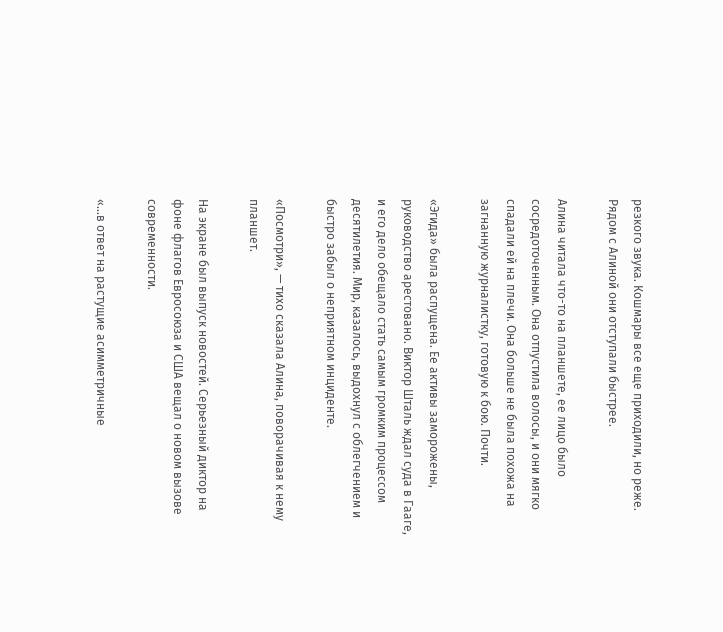резкого звука. Кошмары все еще приходили, но реже. Рядом с Алиной они отступали быстрее.

Алина читала что-то на планшете, ее лицо было сосредоточенным. Она отпустила волосы, и они мягко спадали ей на плечи. Она больше не была похожа на загнанную журналистку, готовую к бою. Почти.

«Эгида» была распущена. Ее активы заморожены, руководство арестовано. Виктор Шталь ждал суда в Гааге, и его дело обещало стать самым громким процессом десятилетия. Мир, казалось, выдохнул с облегчением и быстро забыл о неприятном инциденте.

«Посмотри», — тихо сказала Алина, поворачивая к нему планшет.

На экране был выпуск новостей. Серьезный диктор на фоне флагов Евросоюза и США вещал о новом вызове современности.

«...в ответ на растущие асимметричные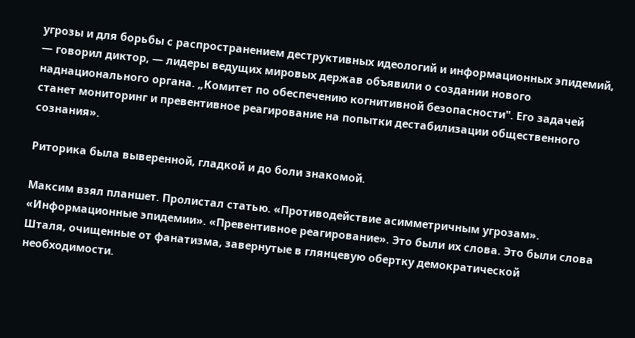угрозы и для борьбы с распространением деструктивных идеологий и информационных эпидемий, — говорил диктор, — лидеры ведущих мировых держав объявили о создании нового наднационального органа. „Комитет по обеспечению когнитивной безопасности". Его задачей станет мониторинг и превентивное реагирование на попытки дестабилизации общественного сознания».

Риторика была выверенной, гладкой и до боли знакомой.

Максим взял планшет. Пролистал статью. «Противодействие асимметричным угрозам». «Информационные эпидемии». «Превентивное реагирование». Это были их слова. Это были слова Шталя, очищенные от фанатизма, завернутые в глянцевую обертку демократической необходимости.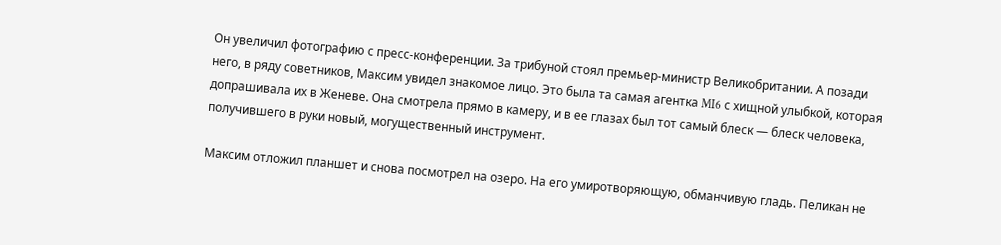Он увеличил фотографию с пресс-конференции. За трибуной стоял премьер-министр Великобритании. А позади него, в ряду советников, Максим увидел знакомое лицо. Это была та самая агентка MI6 с хищной улыбкой, которая допрашивала их в Женеве. Она смотрела прямо в камеру, и в ее глазах был тот самый блеск — блеск человека, получившего в руки новый, могущественный инструмент.

Максим отложил планшет и снова посмотрел на озеро. На его умиротворяющую, обманчивую гладь. Пеликан не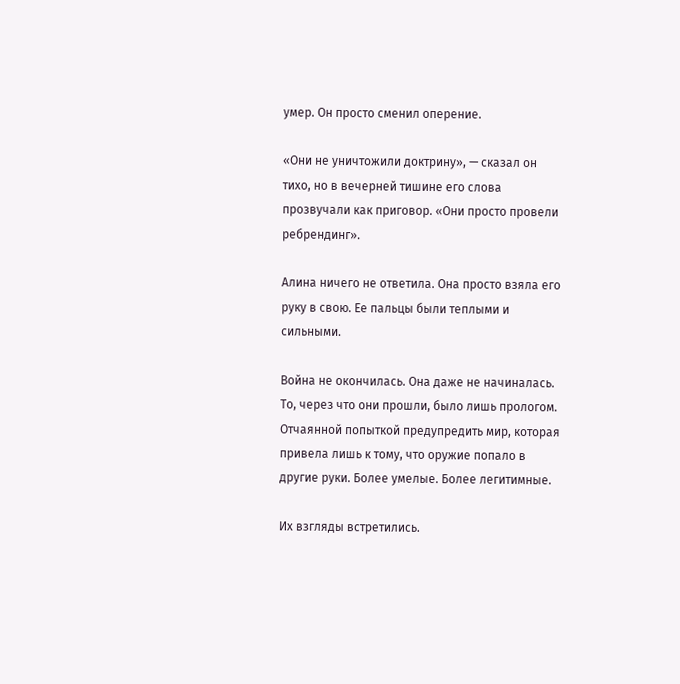умер. Он просто сменил оперение.

«Они не уничтожили доктрину», — сказал он тихо, но в вечерней тишине его слова прозвучали как приговор. «Они просто провели ребрендинг».

Алина ничего не ответила. Она просто взяла его руку в свою. Ее пальцы были теплыми и сильными.

Война не окончилась. Она даже не начиналась. То, через что они прошли, было лишь прологом. Отчаянной попыткой предупредить мир, которая привела лишь к тому, что оружие попало в другие руки. Более умелые. Более легитимные.

Их взгляды встретились.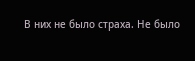В них не было страха. Не было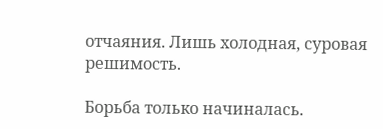отчаяния. Лишь холодная, суровая решимость.

Борьба только начиналась.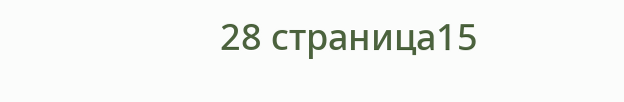28 страница15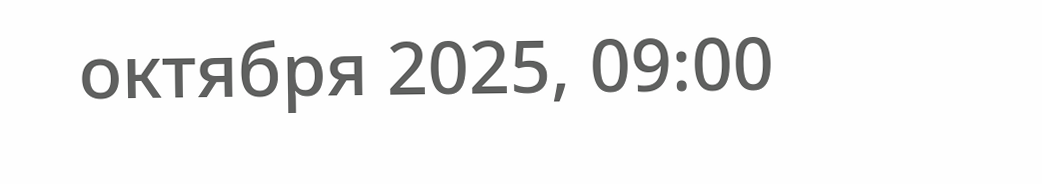октября 2025, 09:00